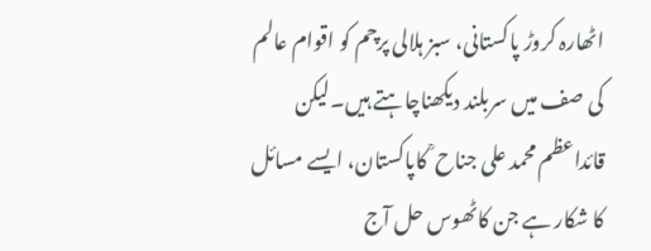اٹھارہ کروڑ پاکستانی، سبز ہلالی پرچم کو اقوام عالم کی صف میں سربلند دیکھناچاہتے ہیں۔لیکن قائداعظم محمد علی جناح ؒ کاپاکستان، ایسے مسائل کا شکار ہے جن کاٹھوس حل آج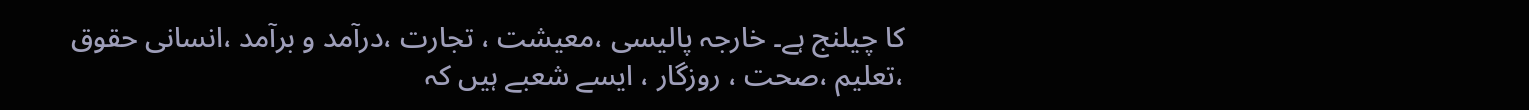کا چیلنج ہے۔ خارجہ پالیسی ،معیشت ، تجارت ،درآمد و برآمد ،انسانی حقوق ،تعلیم ،صحت ، روزگار ، ایسے شعبے ہیں کہ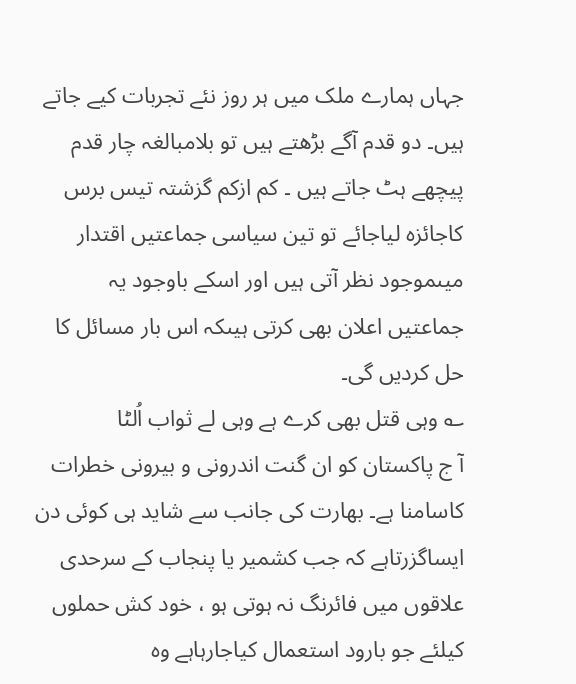جہاں ہمارے ملک میں ہر روز نئے تجربات کیے جاتے ہیں۔ دو قدم آگے بڑھتے ہیں تو بلامبالغہ چار قدم پیچھے ہٹ جاتے ہیں ۔ کم ازکم گزشتہ تیس برس کاجائزہ لیاجائے تو تین سیاسی جماعتیں اقتدار میںموجود نظر آتی ہیں اور اسکے باوجود یہ جماعتیں اعلان بھی کرتی ہیںکہ اس بار مسائل کا حل کردیں گی۔
؎ وہی قتل بھی کرے ہے وہی لے ثواب اُلٹا
آ ج پاکستان کو ان گنت اندرونی و بیرونی خطرات کاسامنا ہے۔ بھارت کی جانب سے شاید ہی کوئی دن ایساگزرتاہے کہ جب کشمیر یا پنجاب کے سرحدی علاقوں میں فائرنگ نہ ہوتی ہو ، خود کش حملوں کیلئے جو بارود استعمال کیاجارہاہے وہ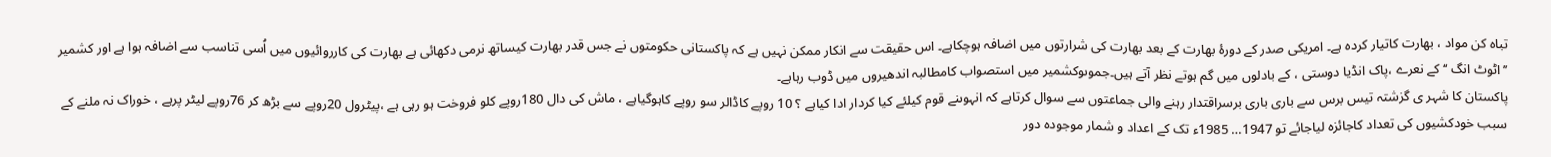تباہ کن مواد ، بھارت کاتیار کردہ ہے۔ امریکی صدر کے دورۂ بھارت کے بعد بھارت کی شرارتوں میں اضافہ ہوچکاہے۔ اس حقیقت سے انکار ممکن نہیں ہے کہ پاکستانی حکومتوں نے جس قدر بھارت کیساتھ نرمی دکھائی ہے بھارت کی کارروائیوں میں اُسی تناسب سے اضافہ ہوا ہے اور کشمیر ’’اٹوٹ انگ ‘‘ کے نعرے ،پاک انڈیا دوستی ، کے بادلوں میں گم ہوتے نظر آتے ہیں۔جموںوکشمیر میں استصواب کامطالبہ اندھیروں میں ڈوب رہاہے۔
پاکستان کا شہر ی گزشتہ تیس برس سے باری باری برسراقتدار رہنے والی جماعتوں سے سوال کرتاہے کہ انہوںنے قوم کیلئے کیا کردار ادا کیاہے ؟ 10 روپے کاڈالر سو روپے کاہوگیاہے ، ماش کی دال 180روپے کلو فروخت ہو رہی ہے ،پیٹرول 20روپے سے بڑھ کر 76روپے لیٹر پرہے ، خوراک نہ ملنے کے سبب خودکشیوں کی تعداد کاجائزہ لیاجائے تو 1947… 1985ء تک کے اعداد و شمار موجودہ دور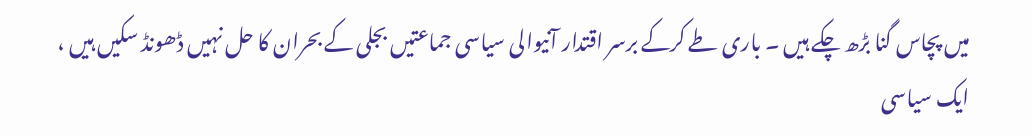میں پچاس گنا بڑھ چکے ہیں ۔ باری طے کرکے برسر اقتدار آنیوالی سیاسی جماعتیں بجلی کے بحران کا حل نہیں ڈھونڈ سکیں ہیں ، ایک سیاسی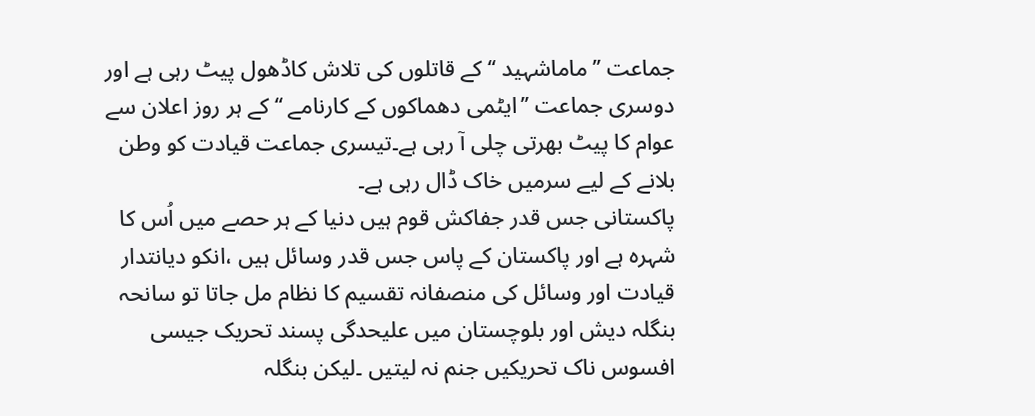جماعت ’’ماماشہید ‘‘ کے قاتلوں کی تلاش کاڈھول پیٹ رہی ہے اور دوسری جماعت ’’ایٹمی دھماکوں کے کارنامے ‘‘ کے ہر روز اعلان سے عوام کا پیٹ بھرتی چلی آ رہی ہے۔تیسری جماعت قیادت کو وطن بلانے کے لیے سرمیں خاک ڈال رہی ہے۔
پاکستانی جس قدر جفاکش قوم ہیں دنیا کے ہر حصے میں اُس کا شہرہ ہے اور پاکستان کے پاس جس قدر وسائل ہیں ،انکو دیانتدار قیادت اور وسائل کی منصفانہ تقسیم کا نظام مل جاتا تو سانحہ بنگلہ دیش اور بلوچستان میں علیحدگی پسند تحریک جیسی افسوس ناک تحریکیں جنم نہ لیتیں ۔لیکن بنگلہ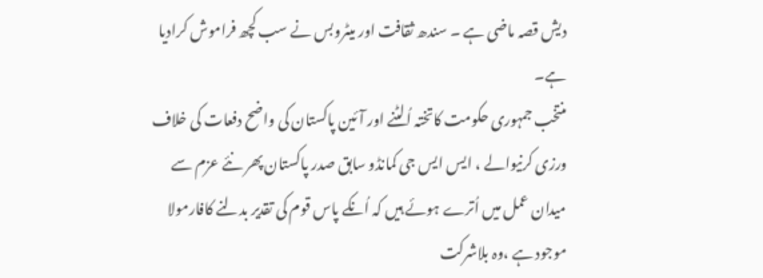دیش قصہ ماضی ہے ۔ سندھ ثقافت اور میٹروبس نے سب کچھ فراموش کرادیا ہے۔
منتخب جمہوری حکومت کاتختہ اُلٹنے اور آئین پاکستان کی واضح دفعات کی خلاف ورزی کرنیوالے ، ایس ایس جی کمانڈو سابق صدر پاکستان پھر نئے عزم سے میدان عمل میں اُترے ہوئے ہیں کہ اُنکے پاس قوم کی تقدیر بدلنے کافارمولا موجود ہے ،وہ بلاشرکت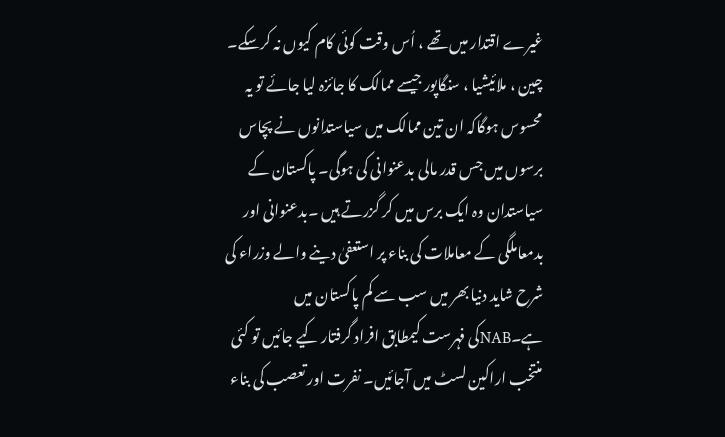غیرے اقتدار میں تھے ، اُس وقت کوئی کام کیوں نہ کرسکے۔ چین ، ملائیشیا ، سنگاپور جیسے ممالک کا جائزہ لیا جائے تو یہ محسوس ہوگاکہ ان تین ممالک میں سیاستدانوں نے پچاس برسوں میں جس قدر مالی بدعنوانی کی ہوگی۔ پاکستان کے سیاستدان وہ ایک برس میں کر گزرتے ہیں ۔بدعنوانی اور بدمعاملگی کے معاملات کی بناء پر استعفیٰ دینے والے وزراء کی شرح شاید دنیا بھر میں سب سے کم پاکستان میں ہے۔NABکی فہرست کیمطابق افراد گرفتار کیے جائیں تو کئی منتخب اراکین لسٹ میں آجائیں۔ نفرت اور تعصب کی بناء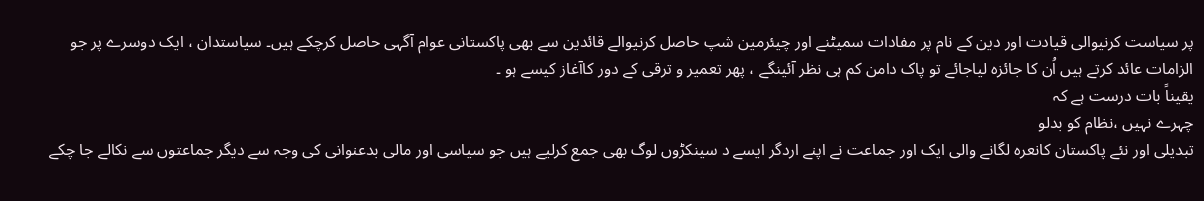پر سیاست کرنیوالی قیادت اور دین کے نام پر مفادات سمیٹنے اور چیئرمین شپ حاصل کرنیوالے قائدین سے بھی پاکستانی عوام آگہی حاصل کرچکے ہیں۔ سیاستدان ، ایک دوسرے پر جو الزامات عائد کرتے ہیں اُن کا جائزہ لیاجائے تو پاک دامن کم ہی نظر آئینگے ، پھر تعمیر و ترقی کے دور کاآغاز کیسے ہو ۔
یقیناً بات درست ہے کہ
چہرے نہیں ،نظام کو بدلو
تبدیلی اور نئے پاکستان کانعرہ لگانے والی ایک اور جماعت نے اپنے اردگر ایسے د سینکڑوں لوگ بھی جمع کرلیے ہیں جو سیاسی اور مالی بدعنوانی کی وجہ سے دیگر جماعتوں سے نکالے جا چکے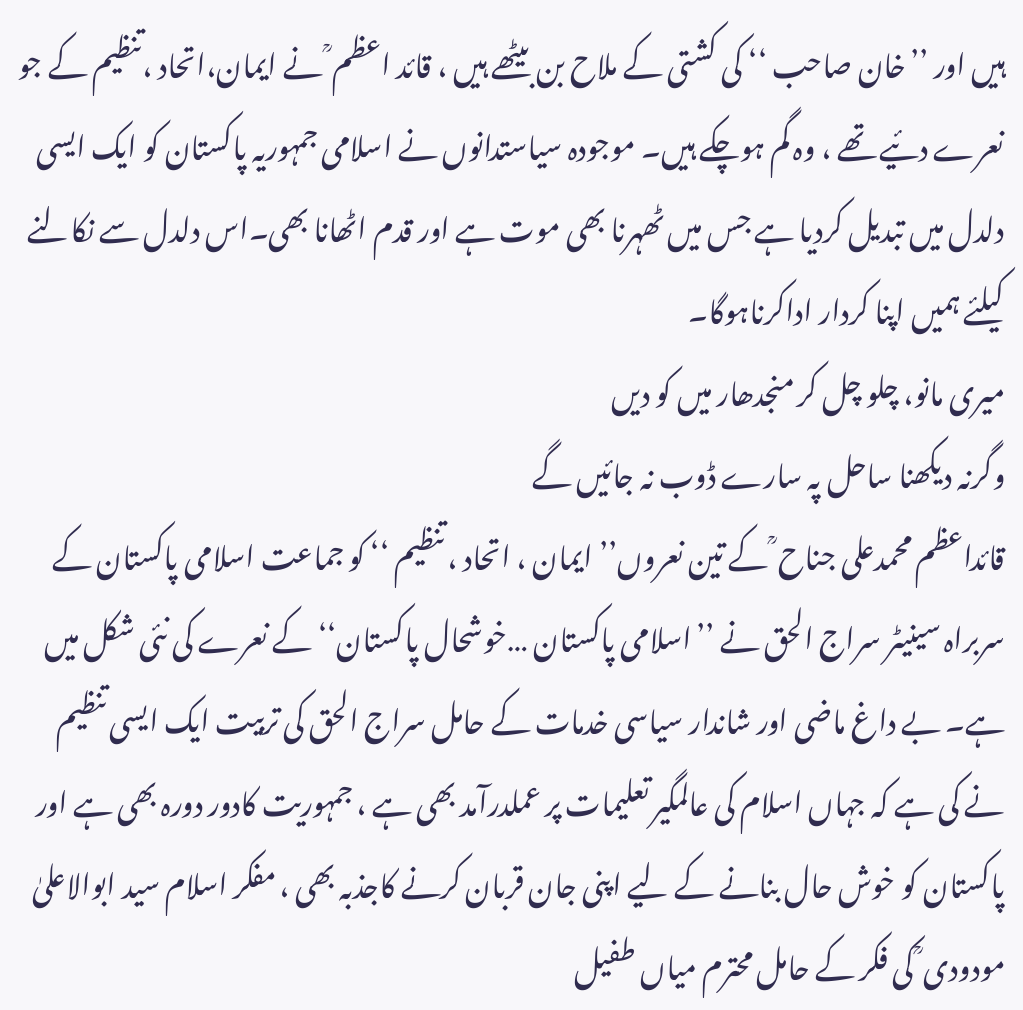ہیں اور ’’خان صاحب ‘‘ کی کشتی کے ملاح بن بیٹھے ہیں ، قائد اعظم ؒ نے ایمان،اتحاد ،تنظیم کے جو نعرے دئیے تھے ، وہ گم ہوچکے ہیں۔ موجودہ سیاستدانوں نے اسلامی جمہوریہ پاکستان کو ایک ایسی دلدل میں تبدیل کردیا ہے جس میں ٹھہرنا بھی موت ہے اور قدم اٹھانا بھی۔اس دلدل سے نکالنے کیلئے ہمیں اپنا کردار اداکرناہوگا۔
میری مانو، چلو چل کر منجدھار میں کو دیں
وگرنہ دیکھنا ساحل پہ سارے ڈوب نہ جائیں گے
قائداعظم محمدعلی جناح ؒ کے تین نعروں’’ ایمان ، اتحاد ، تنظیم ‘‘ کو جماعت اسلامی پاکستان کے سربراہ سینیٹر سراج الحق نے ’’اسلامی پاکستان …خوشحال پاکستان‘‘ کے نعرے کی نئی شکل میں ہے۔ بے داغ ماضی اور شاندار سیاسی خدمات کے حامل سراج الحق کی تربیت ایک ایسی تنظیم نے کی ہے کہ جہاں اسلام کی عالمگیر تعلیمات پر عملدرآمد بھی ہے ، جمہوریت کادور دورہ بھی ہے اور پاکستان کو خوش حال بنانے کے لیے اپنی جان قربان کرنے کاجذبہ بھی ، مفکر اسلام سید ابوالاعلیٰ مودودی ؒ کی فکر کے حامل محترم میاں طفیل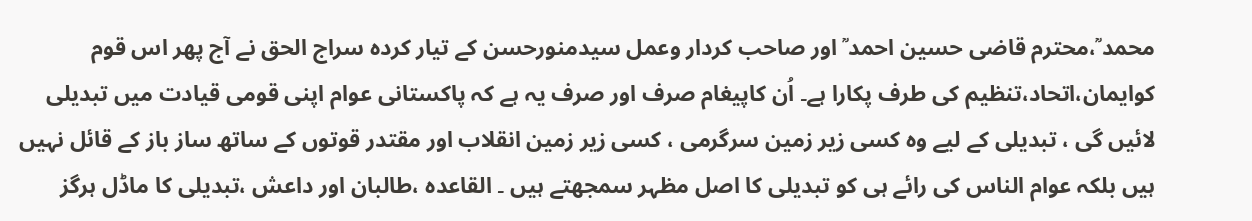محمد ؒ،محترم قاضی حسین احمد ؒ اور صاحب کردار وعمل سیدمنورحسن کے تیار کردہ سراج الحق نے آج پھر اس قوم کوایمان،اتحاد،تنظیم کی طرف پکارا ہے۔ اُن کاپیغام صرف اور صرف یہ ہے کہ پاکستانی عوام اپنی قومی قیادت میں تبدیلی لائیں گی ، تبدیلی کے لیے وہ کسی زیر زمین سرگرمی ، کسی زیر زمین انقلاب اور مقتدر قوتوں کے ساتھ ساز باز کے قائل نہیں ہیں بلکہ عوام الناس کی رائے ہی کو تبدیلی کا اصل مظہر سمجھتے ہیں ۔ القاعدہ ،طالبان اور داعش ،تبدیلی کا ماڈل ہرگز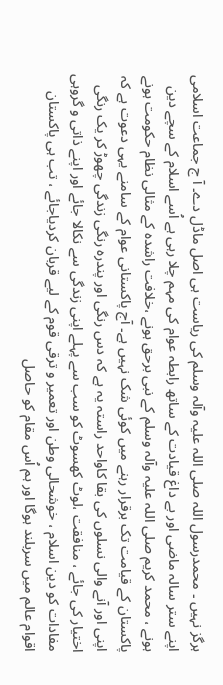ہرگز نہیں ۔ محمدرسول اللہ صلی اللہ علیہ وآلہ وسلم کی ریاست ہی اصل ماڈل دے۔ آ ج جماعت اسلامی اپنے ستر سالہ ماضی اور بے داغ قیادت کے ساتھ رابطہ عوام کی مہم چلا رہی ہے اُسے اسلام کے سچے دین ہونے ، محمد کریم صلی اللہ علیہ وآلہ وسلم کے نبی برحق ہونے ،خلافت راشدہ کے مثالی نظام حکومت ہونے پاکستان کے قیامت تک برقرار رہنے میں کوئی شک نہیں ہے۔ آج پاکستانی عوام کے سامنے یہی دعوت ہے کہ اپنی اور آنے والی نسلوں کی بقا کاواحد راستہ یہ ہے کہ دس رنگی اور پندرہ رنگی زندگی چھوڑ کر یک رنگی اختیار کی جائے ، منافقت ،لوٹ کھسوٹ کو سب سے پہلے اپنی زندگی سے نکالا جائے اور اپنے ذاتی و گروہی مفادات کو دین اسلام ، خوشحالی وطن اور تعمیر و ترقی قوم کے لیے قربان کردیاجائے ، تب ہی پاکستان اقوام عالم میں سربلند ہوگا اور ہم اُس مقام کو حاصل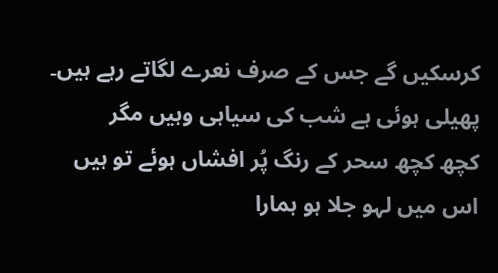کرسکیں گے جس کے صرف نعرے لگاتے رہے ہیں۔
پھیلی ہوئی ہے شب کی سیاہی وہیں مگر
کچھ کچھ سحر کے رنگ پُر افشاں ہوئے تو ہیں
اس میں لہو جلا ہو ہمارا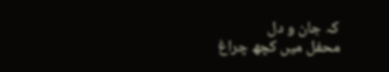کہ جان و دل
محفل میں کچھ چراغ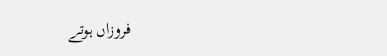فروزاں ہوتے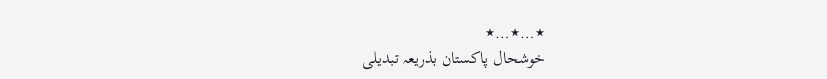٭…٭…٭
خوشحال پاکستان بذریعہ تبدیلی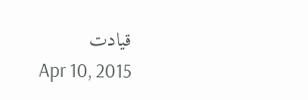قیادت
Apr 10, 2015